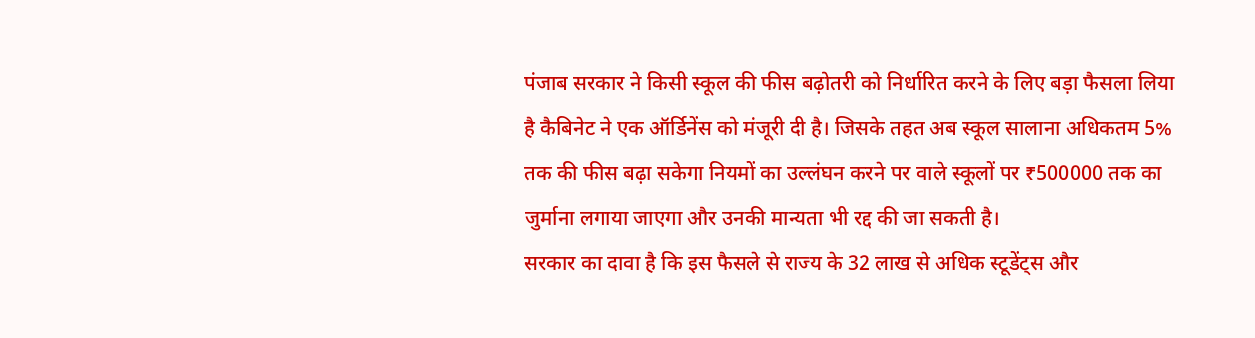पंजाब सरकार ने किसी स्कूल की फीस बढ़ोतरी को निर्धारित करने के लिए बड़ा फैसला लिया है कैबिनेट ने एक ऑर्डिनेंस को मंजूरी दी है। जिसके तहत अब स्कूल सालाना अधिकतम 5% तक की फीस बढ़ा सकेगा नियमों का उल्लंघन करने पर वाले स्कूलों पर ₹500000 तक का जुर्माना लगाया जाएगा और उनकी मान्यता भी रद्द की जा सकती है।
सरकार का दावा है कि इस फैसले से राज्य के 32 लाख से अधिक स्टूडेंट्स और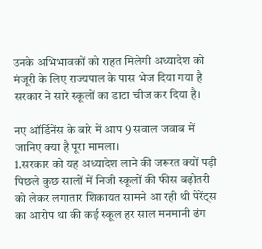उनके अभिभावकों को राहत मिलेगी अध्यादेश को मंजूरी के लिए राज्यपाल के पास भेज दिया गया है सरकार ने सारे स्कूलों का डाटा चीज कर दिया है।

नए ऑर्डिनेंस के बारे में आप 9 सवाल जवाब में जानिए क्या है पूरा मामला।
1.सरकार को यह अध्यादेश लाने की जरूरत क्यों पड़ी पिछले कुछ सालों में निजी स्कूलों की फीस बढ़ोतरी को लेकर लगातार शिकायत सामने आ रही थी पेरेंट्स का आरोप था की कई स्कूल हर साल मनमानी ढंग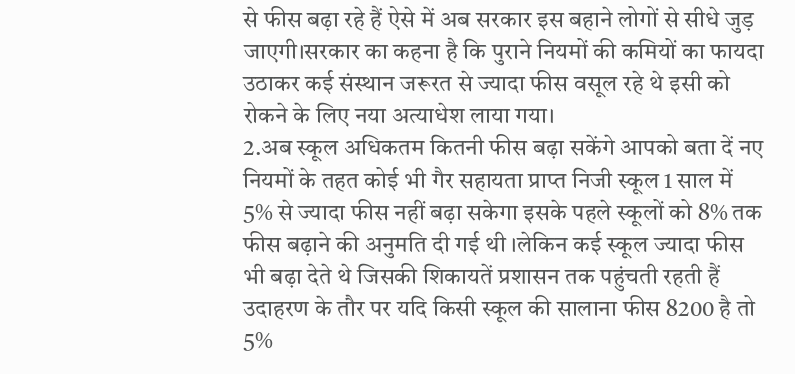से फीस बढ़ा रहे हैं ऐसे में अब सरकार इस बहाने लोगों से सीधे जुड़ जाएगी।सरकार का कहना है कि पुराने नियमों की कमियों का फायदा उठाकर कई संस्थान जरूरत से ज्यादा फीस वसूल रहे थे इसी को रोकने के लिए नया अत्याधेश लाया गया।
2.अब स्कूल अधिकतम कितनी फीस बढ़ा सकेंगे आपको बता दें नए नियमों के तहत कोई भी गैर सहायता प्राप्त निजी स्कूल 1 साल में 5% से ज्यादा फीस नहीं बढ़ा सकेगा इसके पहले स्कूलों को 8% तक फीस बढ़ाने की अनुमति दी गई थी ।लेकिन कई स्कूल ज्यादा फीस भी बढ़ा देते थे जिसकी शिकायतें प्रशासन तक पहुंचती रहती हैं उदाहरण के तौर पर यदि किसी स्कूल की सालाना फीस 8200 है तो 5%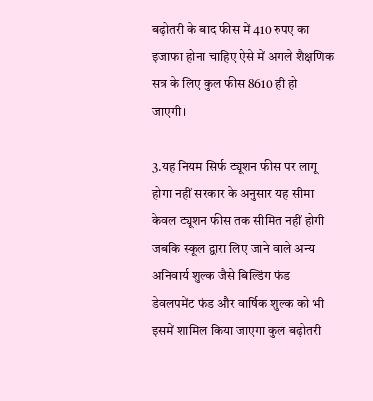बढ़ोतरी के बाद फीस में 410 रुपए का इजाफा होना चाहिए ऐसे में अगले शैक्षणिक सत्र के लिए कुल फीस 8610 ही हो जाएगी।

3.यह नियम सिर्फ ट्यूशन फीस पर लागू होगा नहीं सरकार के अनुसार यह सीमा केवल ट्यूशन फीस तक सीमित नहीं होगी जबकि स्कूल द्वारा लिए जाने वाले अन्य अनिवार्य शुल्क जैसे बिल्डिंग फंड डेवलपमेंट फंड और वार्षिक शुल्क को भी इसमें शामिल किया जाएगा कुल बढ़ोतरी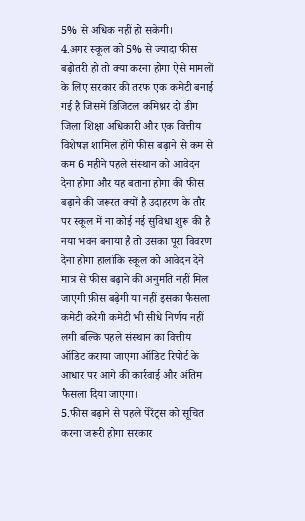5% से अधिक नहीं हो सकेगी।
4.अगर स्कूल को 5% से ज्यादा फीस बढ़ोतरी हो तो क्या करना होगा ऐसे मामलों के लिए सरकार की तरफ एक कमेटी बनाई गई है जिसमें डिजिटल कमिश्नर दो डीग जिला शिक्षा अधिकारी और एक वित्तीय विशेषज्ञ शामिल होंगे फीस बढ़ाने से कम से कम 6 महीने पहले संस्थान को आवेदन देना होगा और यह बताना होगा की फीस बढ़ाने की जरूरत क्यों है उदाहरण के तौर पर स्कूल में ना कोई नई सुविधा शुरू की है नया भवन बनाया है तो उसका पूरा विवरण देना होगा हालांकि स्कूल को आवेदन देने मात्र से फीस बढ़ाने की अनुमति नहीं मिल जाएगी फ़ीस बढ़ेगी या नहीं इसका फैसला कमेटी करेगी कमेटी भी सीधे निर्णय नहीं लगी बल्कि पहले संस्थान का वित्तीय ऑडिट कराया जाएगा ऑडिट रिपोर्ट के आधार पर आगे की कार्रवाई और अंतिम फैसला दिया जाएगा।
5.फीस बढ़ाने से पहले पेरेंट्स को सूचित करना जरूरी होगा सरकार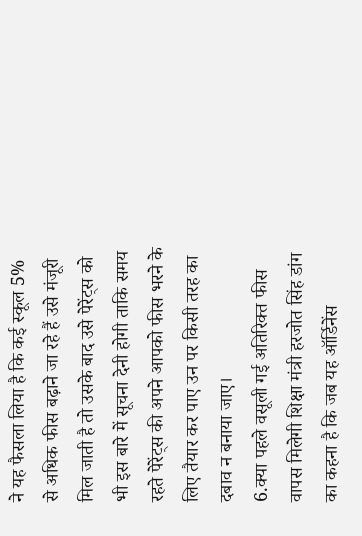ने यह फैसला लिया है कि कई स्कूल 5% से अधिक फीस बढ़ाने जा रहे हैं उसे मंजूरी मिल जाती है तो उसके बाद उसे पेरेंट्स को भी इस बारे में सूचना देनी होगी ताकि समय रहते पेरेंट्स की अपने आपको फीस भरने के लिए तैयार कर पाए उन पर किसी तरह का दबाव न बनाया जाए।
6.क्या पहले वसूली गई अतिरिक्त फीस वापस मिलेगी शिक्षा मंत्री हरजोत सिंह डांग का कहना है कि जब यह ऑर्डिनेंस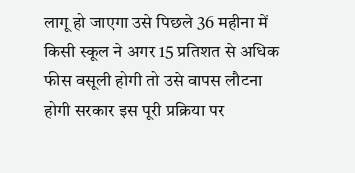लागू हो जाएगा उसे पिछले 36 महीना में किसी स्कूल ने अगर 15 प्रतिशत से अधिक फीस वसूली होगी तो उसे वापस लौटना होगी सरकार इस पूरी प्रक्रिया पर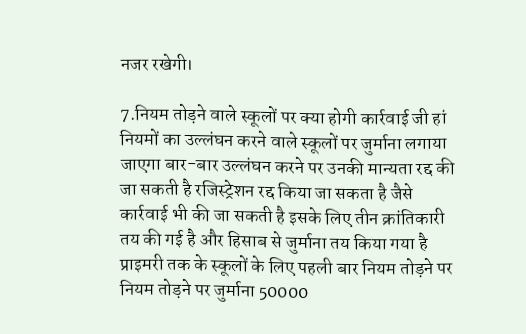नजर रखेगी।

7.नियम तोड़ने वाले स्कूलों पर क्या होगी कार्रवाई जी हां नियमों का उल्लंघन करने वाले स्कूलों पर जुर्माना लगाया जाएगा बार-बार उल्लंघन करने पर उनकी मान्यता रद्द की जा सकती है रजिस्ट्रेशन रद्द किया जा सकता है जैसे कार्रवाई भी की जा सकती है इसके लिए तीन क्रांतिकारी तय की गई है और हिसाब से जुर्माना तय किया गया है प्राइमरी तक के स्कूलों के लिए पहली बार नियम तोड़ने पर नियम तोड़ने पर जुर्माना 50000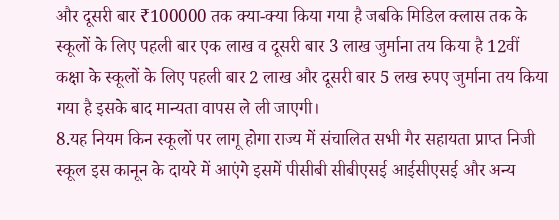और दूसरी बार ₹100000 तक क्या-क्या किया गया है जबकि मिडिल क्लास तक के स्कूलों के लिए पहली बार एक लाख व दूसरी बार 3 लाख जुर्माना तय किया है 12वीं कक्षा के स्कूलों के लिए पहली बार 2 लाख और दूसरी बार 5 लख रुपए जुर्माना तय किया गया है इसके बाद मान्यता वापस ले ली जाएगी।
8.यह नियम किन स्कूलों पर लागू होगा राज्य में संचालित सभी गैर सहायता प्राप्त निजी स्कूल इस कानून के दायरे में आएंगे इसमें पीसीबी सीबीएसई आईसीएसई और अन्य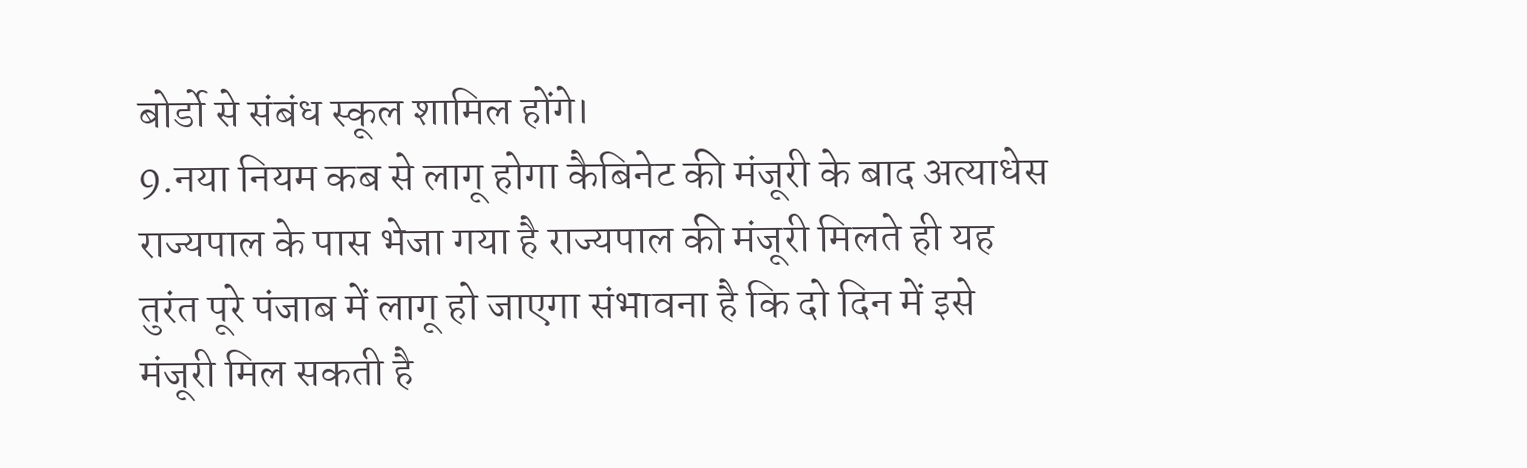बोर्डो से संबंध स्कूल शामिल होंगे।
9.नया नियम कब से लागू होगा कैबिनेट की मंजूरी के बाद अत्याधेस राज्यपाल के पास भेजा गया है राज्यपाल की मंजूरी मिलते ही यह तुरंत पूरे पंजाब में लागू हो जाएगा संभावना है कि दो दिन में इसे मंजूरी मिल सकती है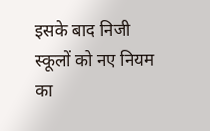इसके बाद निजी स्कूलों को नए नियम का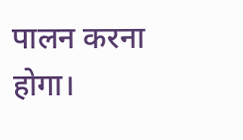पालन करना होगा।